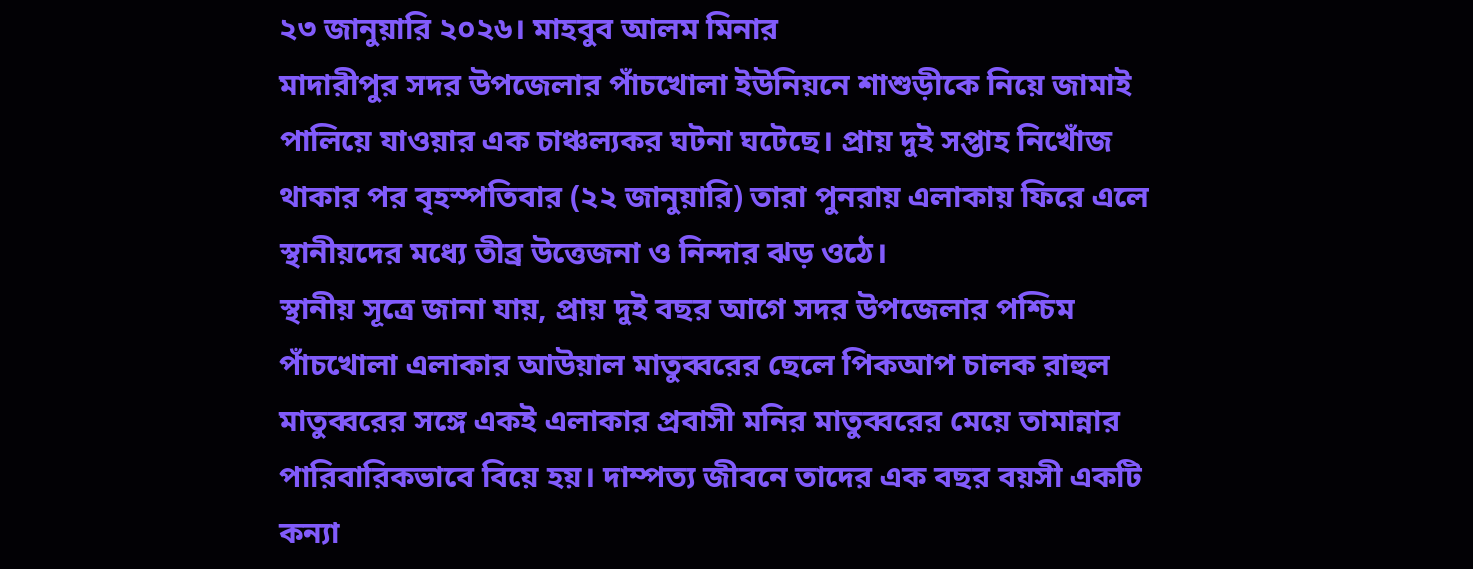২৩ জানুয়ারি ২০২৬। মাহবুব আলম মিনার
মাদারীপুর সদর উপজেলার পাঁচখোলা ইউনিয়নে শাশুড়ীকে নিয়ে জামাই পালিয়ে যাওয়ার এক চাঞ্চল্যকর ঘটনা ঘটেছে। প্রায় দুই সপ্তাহ নিখোঁজ থাকার পর বৃহস্পতিবার (২২ জানুয়ারি) তারা পুনরায় এলাকায় ফিরে এলে স্থানীয়দের মধ্যে তীব্র উত্তেজনা ও নিন্দার ঝড় ওঠে।
স্থানীয় সূত্রে জানা যায়, প্রায় দুই বছর আগে সদর উপজেলার পশ্চিম পাঁচখোলা এলাকার আউয়াল মাতুব্বরের ছেলে পিকআপ চালক রাহুল মাতুব্বরের সঙ্গে একই এলাকার প্রবাসী মনির মাতুব্বরের মেয়ে তামান্নার পারিবারিকভাবে বিয়ে হয়। দাম্পত্য জীবনে তাদের এক বছর বয়সী একটি কন্যা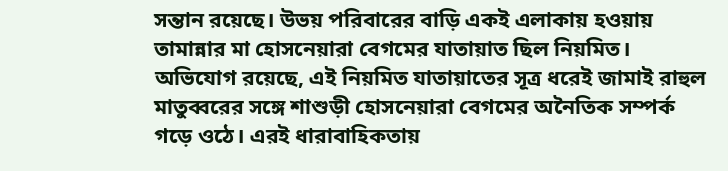সন্তান রয়েছে। উভয় পরিবারের বাড়ি একই এলাকায় হওয়ায় তামান্নার মা হোসনেয়ারা বেগমের যাতায়াত ছিল নিয়মিত।
অভিযোগ রয়েছে, এই নিয়মিত যাতায়াতের সূত্র ধরেই জামাই রাহুল মাতুব্বরের সঙ্গে শাশুড়ী হোসনেয়ারা বেগমের অনৈতিক সম্পর্ক গড়ে ওঠে। এরই ধারাবাহিকতায়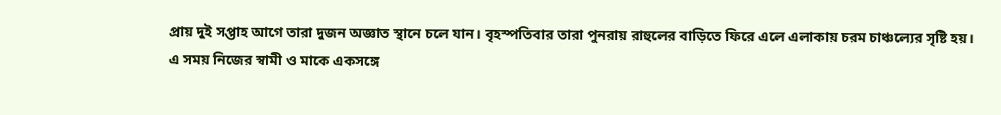প্রায় দুই সপ্তাহ আগে তারা দুজন অজ্ঞাত স্থানে চলে যান। বৃহস্পতিবার তারা পুনরায় রাহুলের বাড়িতে ফিরে এলে এলাকায় চরম চাঞ্চল্যের সৃষ্টি হয়।
এ সময় নিজের স্বামী ও মাকে একসঙ্গে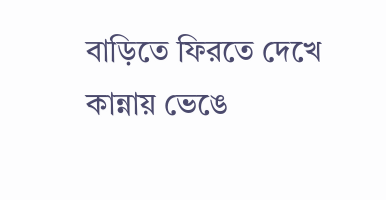বাড়িতে ফিরতে দেখে কান্নায় ভেঙে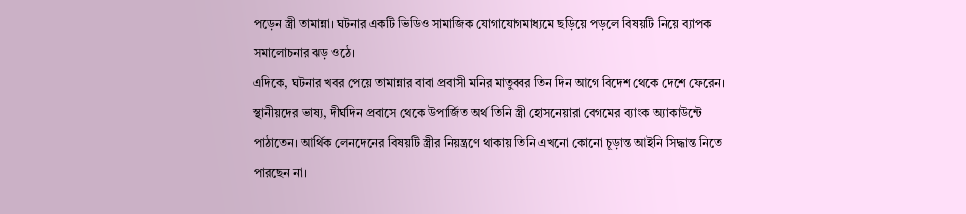পড়েন স্ত্রী তামান্না। ঘটনার একটি ভিডিও সামাজিক যোগাযোগমাধ্যমে ছড়িয়ে পড়লে বিষয়টি নিয়ে ব্যাপক সমালোচনার ঝড় ওঠে।
এদিকে, ঘটনার খবর পেয়ে তামান্নার বাবা প্রবাসী মনির মাতুব্বর তিন দিন আগে বিদেশ থেকে দেশে ফেরেন। স্থানীয়দের ভাষ্য, দীর্ঘদিন প্রবাসে থেকে উপার্জিত অর্থ তিনি স্ত্রী হোসনেয়ারা বেগমের ব্যাংক অ্যাকাউন্টে পাঠাতেন। আর্থিক লেনদেনের বিষয়টি স্ত্রীর নিয়ন্ত্রণে থাকায় তিনি এখনো কোনো চূড়ান্ত আইনি সিদ্ধান্ত নিতে পারছেন না।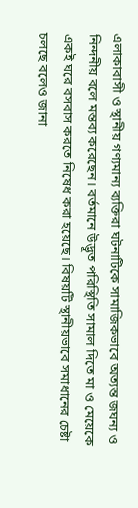এলাকাবাসী ও স্থানীয় গণ্যমান্য ব্যক্তিরা ঘটনাটিকে সামাজিকভাবে অত্যন্ত জঘন্য ও নিন্দনীয় বলে মন্তব্য করেছেন। বর্তমানে উদ্ভূত পরিস্থিতি সামাল দিতে মা ও মেয়েকে একই ঘরে বসবাস করতে নিষেধ করা হয়েছে। বিষয়টি স্থানীয়ভাবে সমাধানের চেষ্টা চলছে বলেও জানা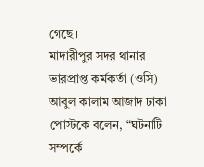গেছে।
মাদারীপুর সদর থানার ভারপ্রাপ্ত কর্মকর্তা (ওসি) আবুল কালাম আজাদ ঢাকা পোস্টকে বলেন, “ঘটনাটি সম্পর্কে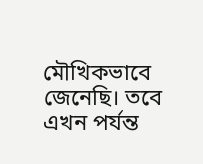মৌখিকভাবে জেনেছি। তবে এখন পর্যন্ত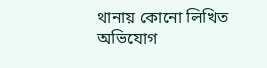থানায় কোনো লিখিত অভিযোগ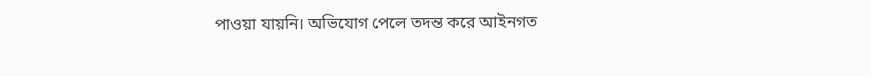পাওয়া যায়নি। অভিযোগ পেলে তদন্ত করে আইনগত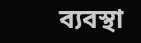ব্যবস্থা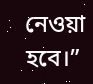নেওয়া হবে।”